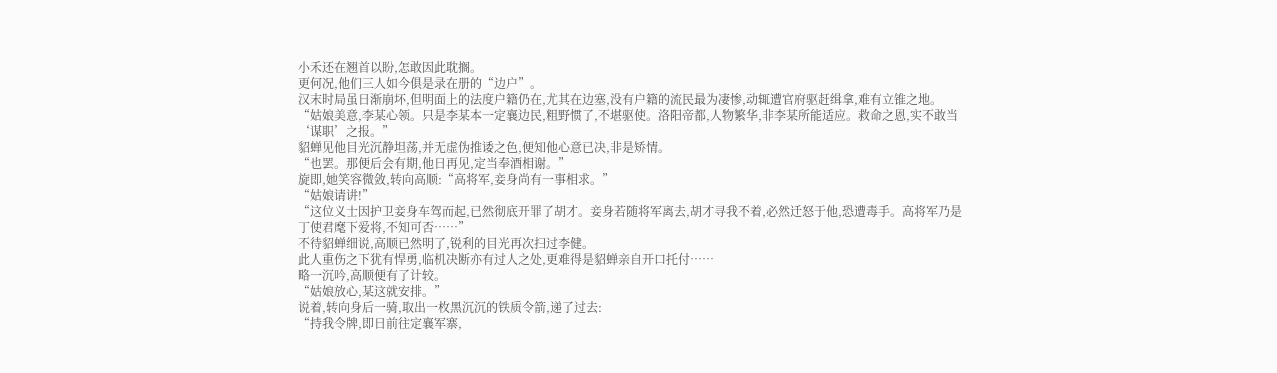小禾还在翘首以盼,怎敢因此耽搁。
更何况,他们三人如今俱是录在册的“边户”。
汉末时局虽日渐崩坏,但明面上的法度户籍仍在,尤其在边塞,没有户籍的流民最为凄惨,动辄遭官府驱赶缉拿,难有立锥之地。
“姑娘美意,李某心领。只是李某本一定襄边民,粗野惯了,不堪驱使。洛阳帝都,人物繁华,非李某所能适应。救命之恩,实不敢当‘谋职’之报。”
貂蝉见他目光沉静坦荡,并无虚伪推诿之色,便知他心意已决,非是矫情。
“也罢。那便后会有期,他日再见,定当奉酒相谢。”
旋即,她笑容微敛,转向高顺:“高将军,妾身尚有一事相求。”
“姑娘请讲!”
“这位义士因护卫妾身车驾而起,已然彻底开罪了胡才。妾身若随将军离去,胡才寻我不着,必然迁怒于他,恐遭毒手。高将军乃是丁使君麾下爱将,不知可否……”
不待貂蝉细说,高顺已然明了,锐利的目光再次扫过李健。
此人重伤之下犹有悍勇,临机决断亦有过人之处,更难得是貂蝉亲自开口托付……
略一沉吟,高顺便有了计较。
“姑娘放心,某这就安排。”
说着,转向身后一骑,取出一枚黑沉沉的铁质令箭,递了过去:
“持我令牌,即日前往定襄军寨,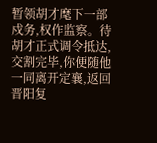暂领胡才麾下一部戍务,权作监察。待胡才正式调令抵达,交割完毕,你便随他一同离开定襄,返回晋阳复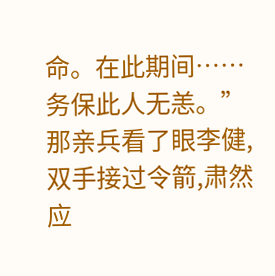命。在此期间……务保此人无恙。”
那亲兵看了眼李健,双手接过令箭,肃然应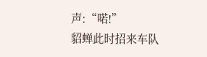声:“喏!”
貂蝉此时招来车队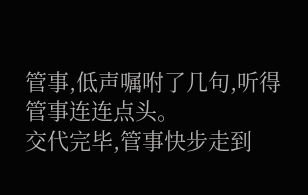管事,低声嘱咐了几句,听得管事连连点头。
交代完毕,管事快步走到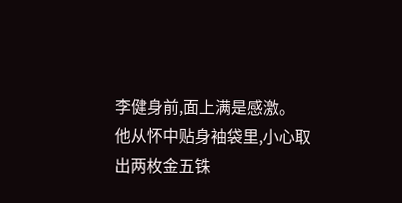李健身前,面上满是感激。
他从怀中贴身袖袋里,小心取出两枚金五铢